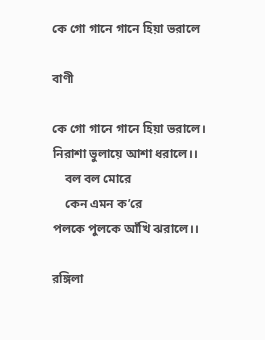কে গো গানে গানে হিয়া ভরালে

বাণী

কে গো গানে গানে হিয়া ভরালে।
নিরাশা ভুলায়ে আশা ধরালে।।
    বল বল মোরে
    কেন এমন ক’রে
পলকে পুলকে আঁখি ঝরালে।।

রঙ্গিলা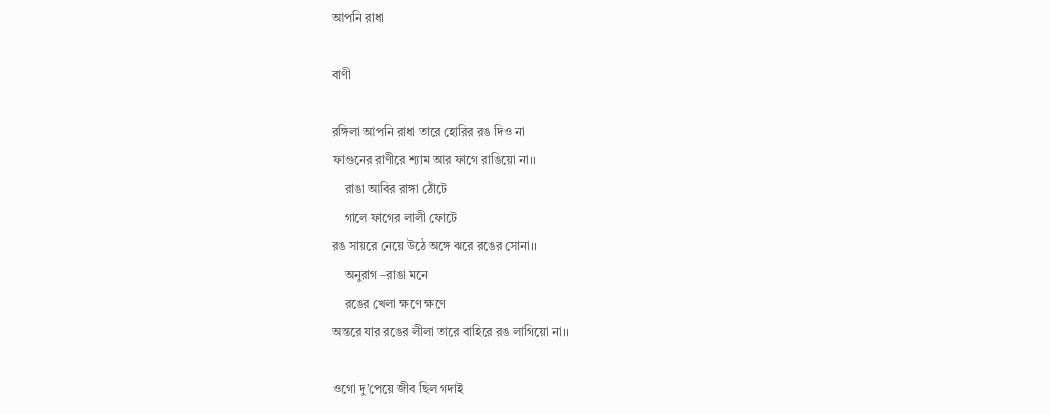আপনি রাধা

বাণী

রঙ্গিলা আপনি রাধা তারে হোরির রঙ দিও না
ফাগুনের রাণীরে শ্যাম আর ফাগে রাঙিয়ো না।।
    রাঙা আবির রাঙ্গা ঠোঁটে
    গালে ফাগের লালী ফোটে
রঙ সায়রে নেয়ে উঠে অঙ্গে ঝরে রঙের সোনা।।
    অনুরাগ –রাঙা মনে
    রঙের খেলা ক্ষণে ক্ষণে
অন্তরে যার রঙের লীলা তারে বাহিরে রঙ লাগিয়ো না।।

ওগো দু’পেয়ে জীব ছিল গদাই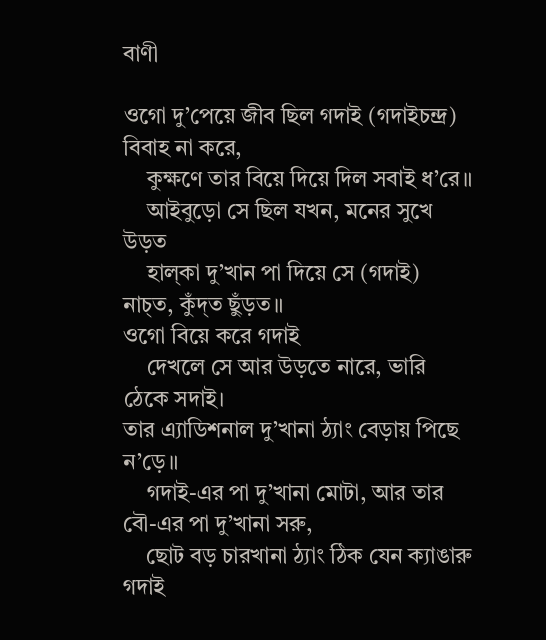বাণী

ওগো দু’পেয়ে জীব ছিল গদাই (গদাইচন্দ্র) বিবাহ না করে,
    কুক্ষণে তার বিয়ে দিয়ে দিল সবাই ধ’রে॥
    আইবুড়ো সে ছিল যখন, মনের সুখে উড়ত
    হাল্‌কা দু’খান পা দিয়ে সে (গদাই) নাচ্‌ত, কুঁদ্‌ত ছুঁড়ত॥
ওগো বিয়ে করে গদাই
    দেখলে সে আর উড়তে নারে, ভারি ঠেকে সদাই।
তার এ্যাডিশনাল দু’খানা ঠ্যাং বেড়ায় পিছে ন’ড়ে॥
    গদাই-এর পা দু’খানা মোটা, আর তার বৌ-এর পা দু’খানা সরু,
    ছোট বড় চারখানা ঠ্যাং ঠিক যেন ক্যাঙারু
গদাই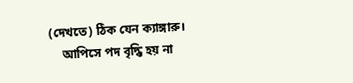(দেখতে) ঠিক যেন ক্যাঙ্গারু।
    আপিসে পদ বৃদ্ধি হয় না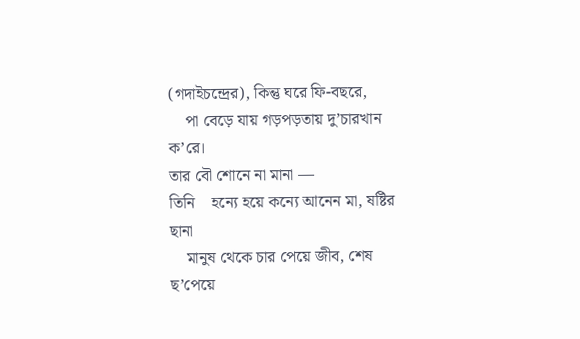(গদাইচন্দ্রের), কিন্তু ঘরে ফি-বছরে,
    পা বেড়ে যায় গড়পড়তায় দু’চারখান ক’রে।
তার বৌ শোনে না মানা —
তিনি    হন্যে হয়ে কন্যে আনেন মা, ষষ্টির ছানা
    মানুষ থেকে চার পেয়ে জীব, শেষ ছ’পেয়ে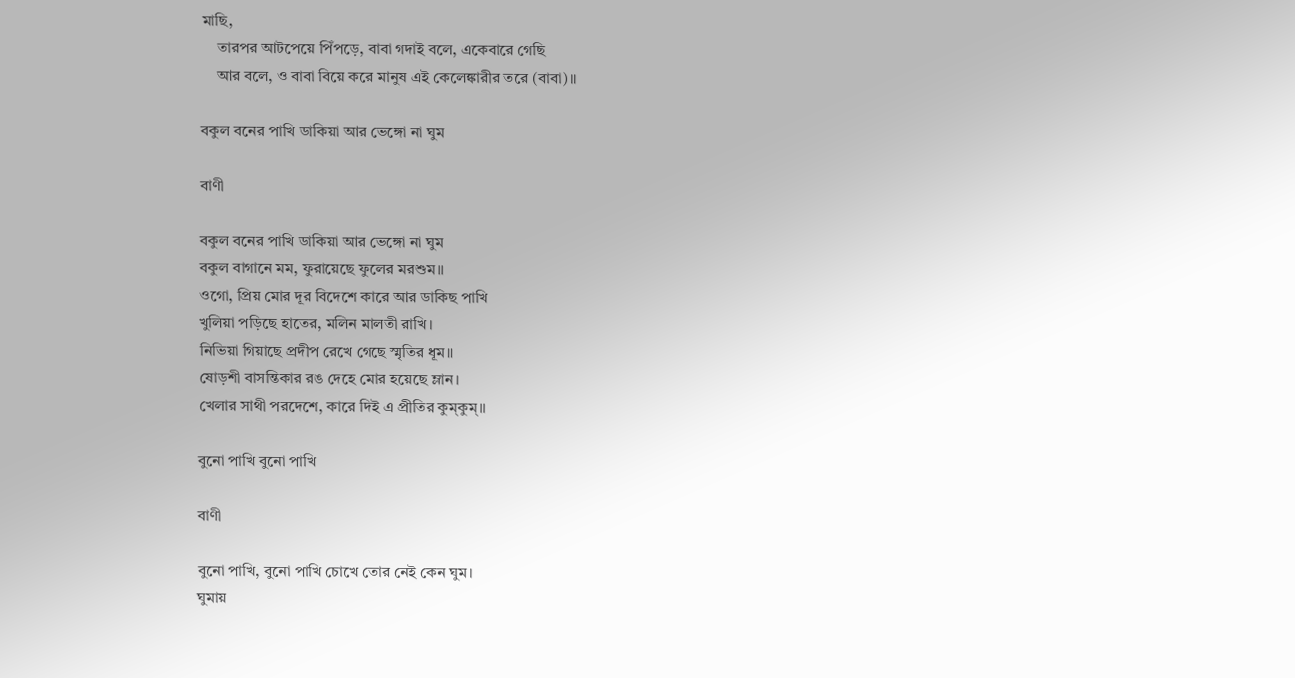মাছি,
    তারপর আটপেয়ে পিঁপড়ে, বাবা গদাই বলে, একেবারে গেছি
    আর বলে, ও বাবা বিয়ে করে মানুষ এই কেলেঙ্কারীর তরে (বাবা)॥

বকুল বনের পাখি ডাকিয়া আর ভেঙ্গো না ঘুম

বাণী

বকুল বনের পাখি ডাকিয়া আর ভেঙ্গো না ঘুম
বকুল বাগানে মম, ফুরায়েছে ফুলের মরশুম॥
ওগো, প্রিয় মোর দূর বিদেশে কারে আর ডাকিছ পাখি
খুলিয়া পড়িছে হাতের, মলিন মালতী রাখি।
নিভিয়া গিয়াছে প্রদীপ রেখে গেছে স্মৃতির ধূম॥
ষোড়শী বাসন্তিকার রঙ দেহে মোর হয়েছে ম্লান।
খেলার সাথী পরদেশে, কারে দিই এ প্রীতির কুম্‌কুম্‌॥

বুনো পাখি বুনো পাখি

বাণী

বুনো পাখি, বুনো পাখি চোখে তোর নেই কেন ঘুম।
ঘুমায়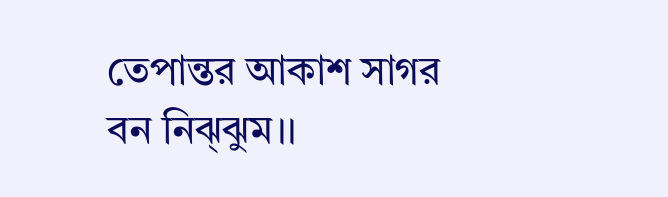তেপান্তর আকাশ সাগর বন নিঝ্ঝুম।।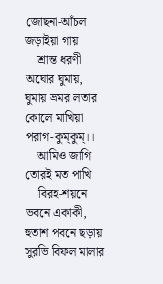জোছনা-আঁচল জড়াইয়া গায়
    শ্রান্ত ধরণী অঘোর ঘুমায়,
ঘুমায় ভ্রমর লতার কোলে মাখিয়া পরাগ-কুম্‌কুম্‌।।
    আমিও জাগি তোরই মত পাখি
    বিরহ-শয়নে ভবনে একাকী,
হুতাশ পবনে ছড়ায় সুরভি বিফল মালার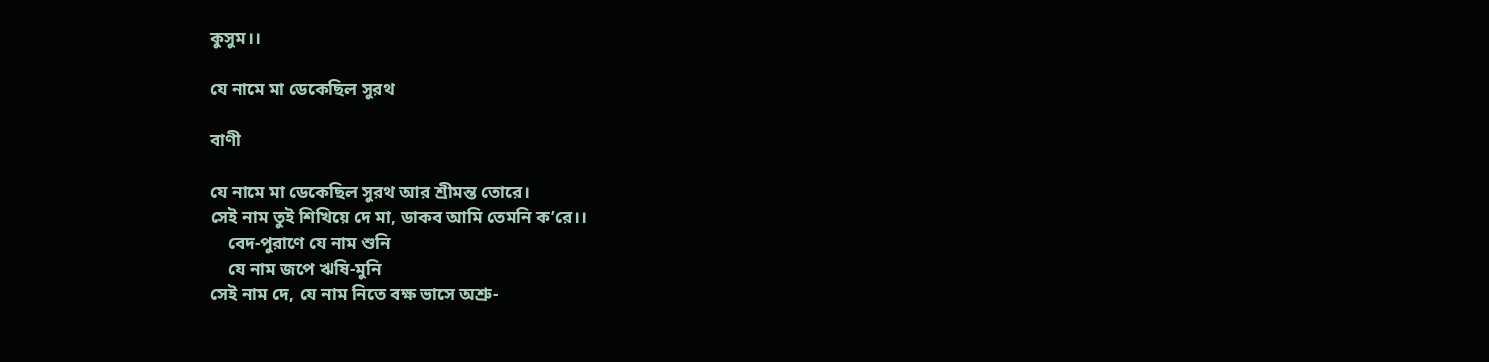কুসুম।।

যে নামে মা ডেকেছিল সুরথ

বাণী

যে নামে মা ডেকেছিল সুরথ আর শ্রীমন্ত তোরে।
সেই নাম তুই শিখিয়ে দে মা, ডাকব আমি তেমনি ক’রে।।
    বেদ-পুরাণে যে নাম শুনি
    যে নাম জপে ঋষি-মুনি
সেই নাম দে, যে নাম নিতে বক্ষ ভাসে অশ্রু-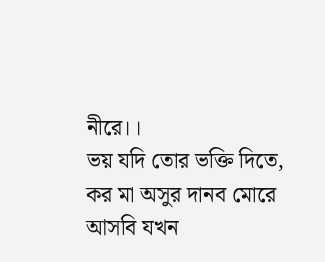নীরে।।
ভয় যদি তোর ভক্তি দিতে, কর মা অসুর দানব মোরে
আসবি যখন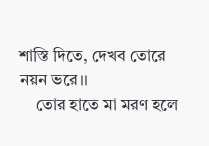শাস্তি দিতে, দেখব তোরে নয়ন ভরে।।
    তোর হাতে মা মরণ হলে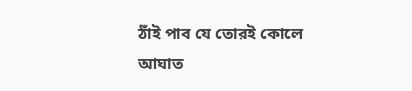ঠাঁই পাব যে তোরই কোলে
আঘাত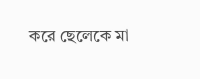করে ছেলেকে মা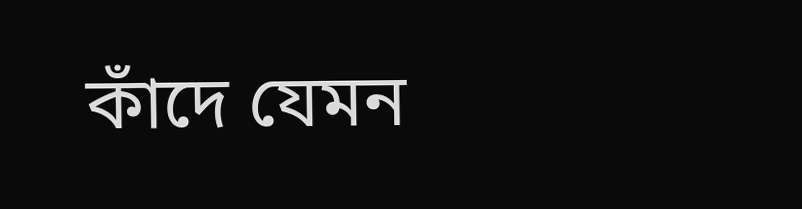কাঁদে যেমন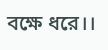বক্ষে ধরে।।